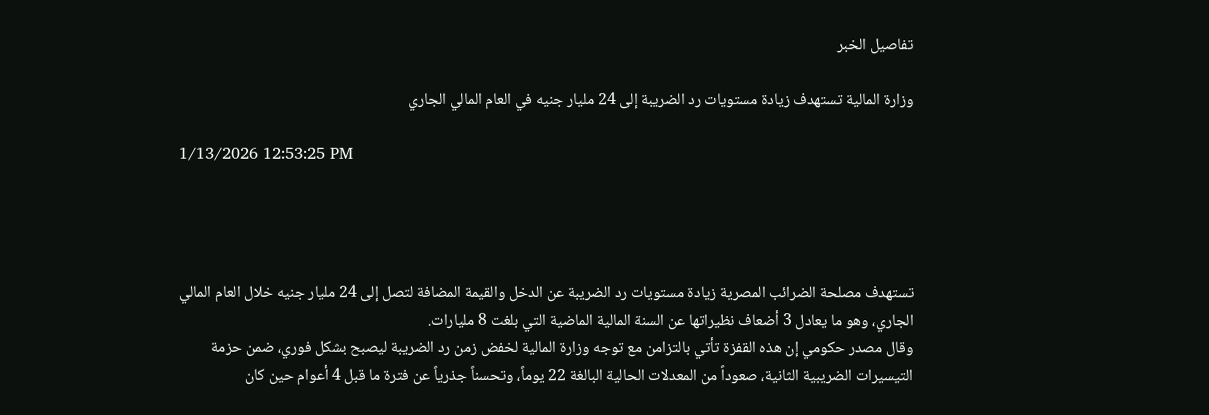تفاصيل الخبر

وزارة المالية تستهدف زيادة مستويات رد الضريبة إلى 24 مليار جنيه في العام المالي الجاري

1/13/2026 12:53:25 PM




تستهدف مصلحة الضرائب المصرية زيادة مستويات رد الضريبة عن الدخل والقيمة المضافة لتصل إلى 24 مليار جنيه خلال العام المالي الجاري، وهو ما يعادل 3 أضعاف نظيراتها عن السنة المالية الماضية التي بلغت 8 مليارات.
وقال مصدر حكومي إن هذه القفزة تأتي بالتزامن مع توجه وزارة المالية لخفض زمن رد الضريبة ليصبح بشكل فوري، ضمن حزمة التيسيرات الضريبية الثانية، صعوداً من المعدلات الحالية البالغة 22 يوماً، وتحسناً جذرياً عن فترة ما قبل 4 أعوام حين كان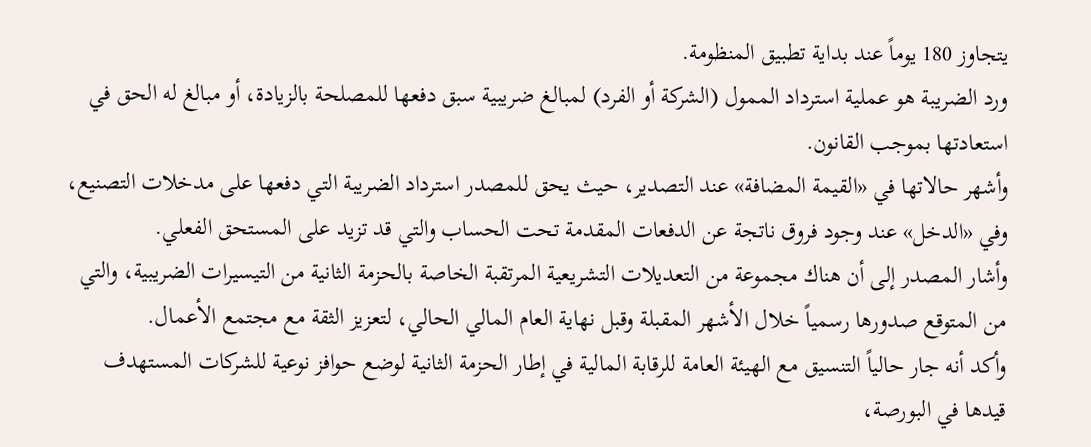يتجاوز 180 يوماً عند بداية تطبيق المنظومة.
ورد الضريبة هو عملية استرداد الممول (الشركة أو الفرد) لمبالغ ضريبية سبق دفعها للمصلحة بالزيادة، أو مبالغ له الحق في استعادتها بموجب القانون.
وأشهر حالاتها في «القيمة المضافة» عند التصدير، حيث يحق للمصدر استرداد الضريبة التي دفعها على مدخلات التصنيع، وفي «الدخل» عند وجود فروق ناتجة عن الدفعات المقدمة تحت الحساب والتي قد تزيد على المستحق الفعلي.
وأشار المصدر إلى أن هناك مجموعة من التعديلات التشريعية المرتقبة الخاصة بالحزمة الثانية من التيسيرات الضريبية، والتي من المتوقع صدورها رسمياً خلال الأشهر المقبلة وقبل نهاية العام المالي الحالي، لتعزيز الثقة مع مجتمع الأعمال.
وأكد أنه جار حالياً التنسيق مع الهيئة العامة للرقابة المالية في إطار الحزمة الثانية لوضع حوافز نوعية للشركات المستهدف قيدها في البورصة،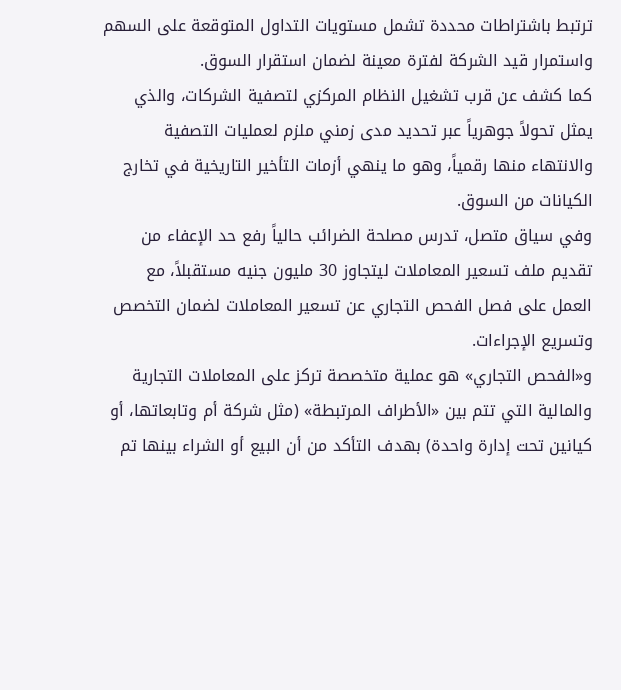ترتبط باشتراطات محددة تشمل مستويات التداول المتوقعة على السهم واستمرار قيد الشركة لفترة معينة لضمان استقرار السوق.
كما كشف عن قرب تشغيل النظام المركزي لتصفية الشركات، والذي يمثل تحولاً جوهرياً عبر تحديد مدى زمني ملزم لعمليات التصفية والانتهاء منها رقمياً، وهو ما ينهي أزمات التأخير التاريخية في تخارج الكيانات من السوق.
وفي سياق متصل، تدرس مصلحة الضرائب حالياً رفع حد الإعفاء من تقديم ملف تسعير المعاملات ليتجاوز 30 مليون جنيه مستقبلاً، مع العمل على فصل الفحص التجاري عن تسعير المعاملات لضمان التخصص وتسريع الإجراءات.
و«الفحص التجاري» هو عملية متخصصة تركز على المعاملات التجارية والمالية التي تتم بين «الأطراف المرتبطة» (مثل شركة أم وتابعاتها، أو كيانين تحت إدارة واحدة) بهدف التأكد من أن البيع أو الشراء بينها تم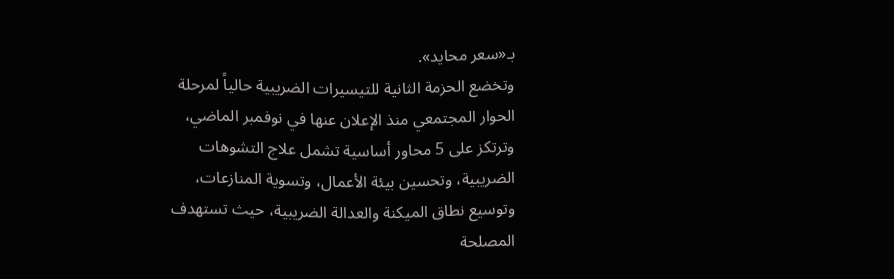بـ«سعر محايد».
وتخضع الحزمة الثانية للتيسيرات الضريبية حالياً لمرحلة الحوار المجتمعي منذ الإعلان عنها في نوفمبر الماضي، وترتكز على 5 محاور أساسية تشمل علاج التشوهات الضريبية، وتحسين بيئة الأعمال، وتسوية المنازعات، وتوسيع نطاق الميكنة والعدالة الضريبية، حيث تستهدف المصلحة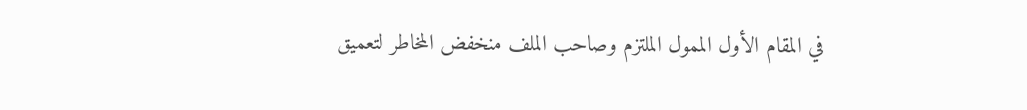في المقام الأول الممول الملتزم وصاحب الملف منخفض المخاطر لتعميق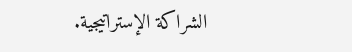الشراكة الإستراتيجية.